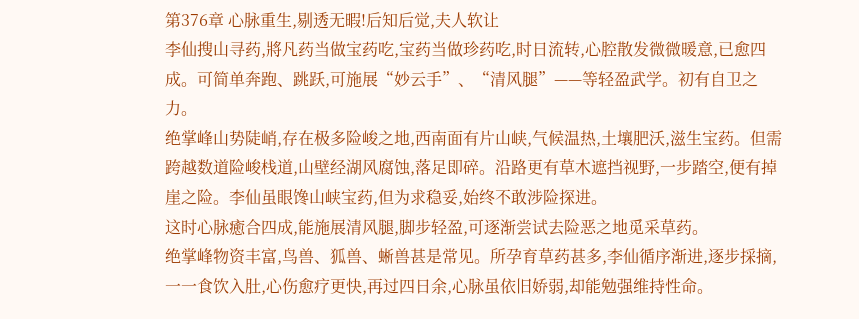第376章 心脉重生,剔透无暇!后知后觉,夫人软让
李仙搜山寻药,將凡药当做宝药吃,宝药当做珍药吃,时日流转,心腔散发微微暖意,已愈四成。可简单奔跑、跳跃,可施展“妙云手”、“清风腿”——等轻盈武学。初有自卫之力。
绝掌峰山势陡峭,存在极多险峻之地,西南面有片山峡,气候温热,土壤肥沃,滋生宝药。但需跨越数道险峻栈道,山壁经湖风腐蚀,落足即碎。沿路更有草木遮挡视野,一步踏空,便有掉崖之险。李仙虽眼馋山峡宝药,但为求稳妥,始终不敢涉险探进。
这时心脉癒合四成,能施展清风腿,脚步轻盈,可逐渐尝试去险恶之地觅采草药。
绝掌峰物资丰富,鸟兽、狐兽、蜥兽甚是常见。所孕育草药甚多,李仙循序渐进,逐步採摘,一一食饮入肚,心伤愈疗更快,再过四日余,心脉虽依旧娇弱,却能勉强维持性命。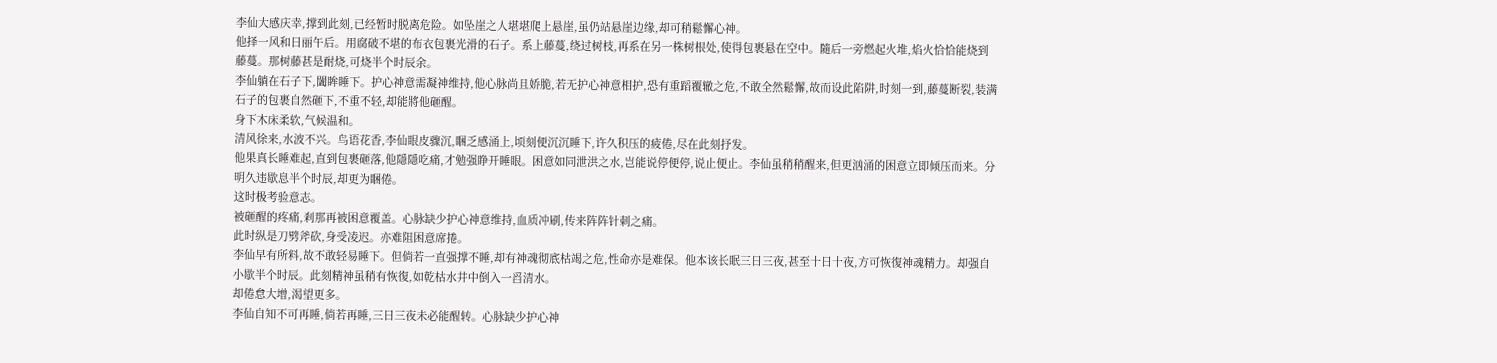李仙大感庆幸,撑到此刻,已经暂时脱离危险。如坠崖之人堪堪爬上悬崖,虽仍站悬崖边缘,却可稍鬆懈心神。
他择一风和日丽午后。用腐破不堪的布衣包裹光滑的石子。系上藤蔓,绕过树枝,再系在另一株树根处,使得包裹悬在空中。隨后一旁燃起火堆,焰火恰恰能烧到藤蔓。那树藤甚是耐烧,可烧半个时辰余。
李仙躺在石子下,闔眸睡下。护心神意需凝神维持,他心脉尚且娇脆,若无护心神意相护,恐有重蹈覆辙之危,不敢全然鬆懈,故而设此陷阱,时刻一到,藤蔓断裂,装满石子的包裹自然砸下,不重不轻,却能將他砸醒。
身下木床柔软,气候温和。
清风徐来,水波不兴。鸟语花香,李仙眼皮骤沉,睏乏感涌上,顷刻便沉沉睡下,许久积压的疲倦,尽在此刻抒发。
他果真长睡难起,直到包裹砸落,他隱隱吃痛,才勉强睁开睡眼。困意如同泄洪之水,岂能说停便停,说止便止。李仙虽稍稍醒来,但更汹涌的困意立即倾压而来。分明久违歇息半个时辰,却更为睏倦。
这时极考验意志。
被砸醒的疼痛,剎那再被困意覆盖。心脉缺少护心神意维持,血质冲刷,传来阵阵针刺之痛。
此时纵是刀劈斧砍,身受凌迟。亦难阻困意席捲。
李仙早有所料,故不敢轻易睡下。但倘若一直强撑不睡,却有神魂彻底枯竭之危,性命亦是难保。他本该长眠三日三夜,甚至十日十夜,方可恢復神魂精力。却强自小歇半个时辰。此刻精神虽稍有恢復,如乾枯水井中倒入一舀清水。
却倦怠大增,渴望更多。
李仙自知不可再睡,倘若再睡,三日三夜未必能醒转。心脉缺少护心神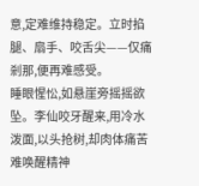意,定难维持稳定。立时掐腿、扇手、咬舌尖——仅痛剎那,便再难感受。
睡眼惺忪,如悬崖旁摇摇欲坠。李仙咬牙醒来,用冷水泼面,以头抢树,却肉体痛苦难唤醒精神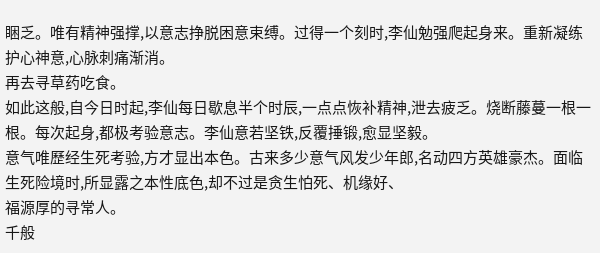睏乏。唯有精神强撑,以意志挣脱困意束缚。过得一个刻时,李仙勉强爬起身来。重新凝练护心神意,心脉刺痛渐消。
再去寻草药吃食。
如此这般,自今日时起,李仙每日歇息半个时辰,一点点恢补精神,泄去疲乏。烧断藤蔓一根一根。每次起身,都极考验意志。李仙意若坚铁,反覆捶锻,愈显坚毅。
意气唯歷经生死考验,方才显出本色。古来多少意气风发少年郎,名动四方英雄豪杰。面临生死险境时,所显露之本性底色,却不过是贪生怕死、机缘好、
福源厚的寻常人。
千般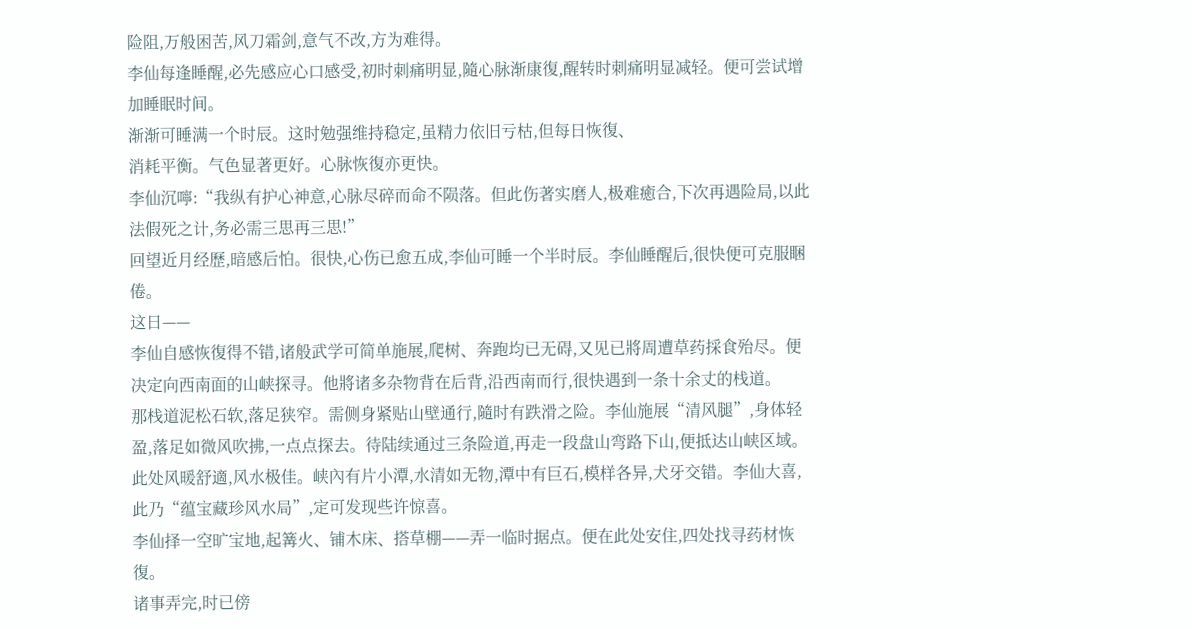险阻,万般困苦,风刀霜剑,意气不改,方为难得。
李仙每逢睡醒,必先感应心口感受,初时刺痛明显,隨心脉渐康復,醒转时刺痛明显减轻。便可尝试增加睡眠时间。
渐渐可睡满一个时辰。这时勉强维持稳定,虽精力依旧亏枯,但每日恢復、
消耗平衡。气色显著更好。心脉恢復亦更快。
李仙沉嚀:“我纵有护心神意,心脉尽碎而命不陨落。但此伤著实磨人,极难癒合,下次再遇险局,以此法假死之计,务必需三思再三思!”
回望近月经歷,暗感后怕。很快,心伤已愈五成,李仙可睡一个半时辰。李仙睡醒后,很快便可克服睏倦。
这日——
李仙自感恢復得不错,诸般武学可简单施展,爬树、奔跑均已无碍,又见已將周遭草药採食殆尽。便决定向西南面的山峡探寻。他將诸多杂物背在后背,沿西南而行,很快遇到一条十余丈的栈道。
那栈道泥松石软,落足狭窄。需侧身紧贴山壁通行,隨时有跌滑之险。李仙施展“清风腿”,身体轻盈,落足如微风吹拂,一点点探去。待陆续通过三条险道,再走一段盘山弯路下山,便抵达山峡区域。
此处风暖舒適,风水极佳。峡內有片小潭,水清如无物,潭中有巨石,模样各异,犬牙交错。李仙大喜,此乃“蕴宝藏珍风水局”,定可发现些许惊喜。
李仙择一空旷宝地,起篝火、铺木床、搭草棚——弄一临时据点。便在此处安住,四处找寻药材恢復。
诸事弄完,时已傍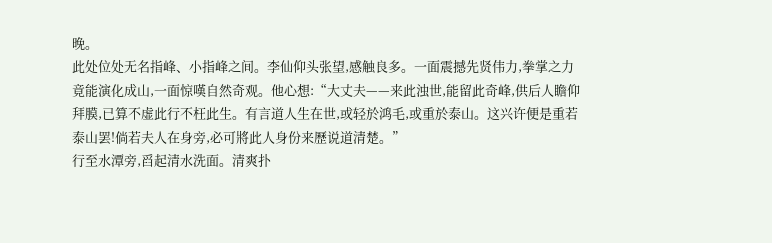晚。
此处位处无名指峰、小指峰之间。李仙仰头张望,感触良多。一面震撼先贤伟力,拳掌之力竟能演化成山,一面惊嘆自然奇观。他心想:“大丈夫——来此浊世,能留此奇峰,供后人瞻仰拜膜,已算不虚此行不枉此生。有言道人生在世,或轻於鸿毛,或重於泰山。这兴许便是重若泰山罢!倘若夫人在身旁,必可將此人身份来歷说道清楚。”
行至水潭旁,舀起清水洗面。清爽扑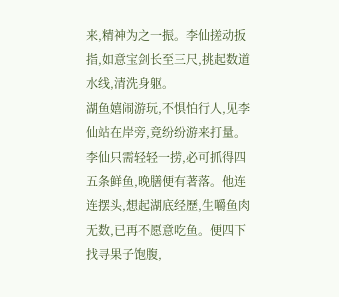来,精神为之一振。李仙搓动扳指,如意宝剑长至三尺,挑起数道水线,清洗身躯。
湖鱼嬉闹游玩,不惧怕行人,见李仙站在岸旁,竟纷纷游来打量。李仙只需轻轻一捞,必可抓得四五条鲜鱼,晚膳便有著落。他连连摆头,想起湖底经歷,生嚼鱼肉无数,已再不愿意吃鱼。便四下找寻果子饱腹,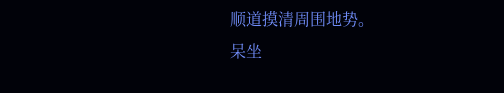顺道摸清周围地势。
呆坐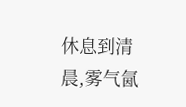休息到清晨,雾气氤